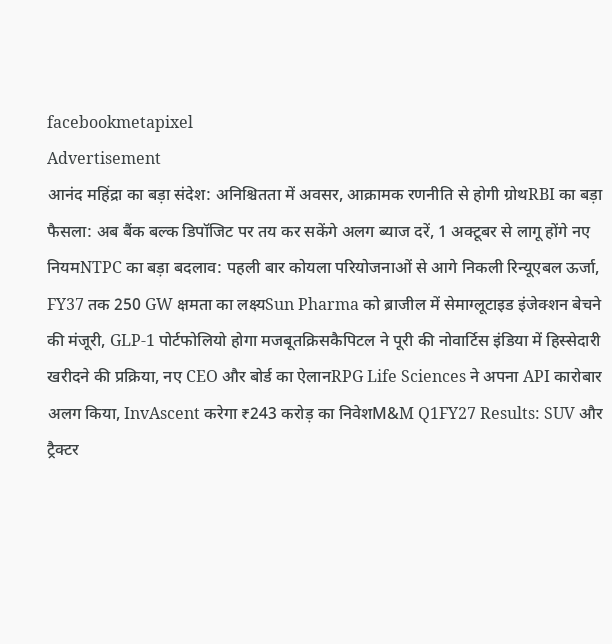facebookmetapixel
Advertisement
आनंद महिंद्रा का बड़ा संदेश: अनिश्चितता में अवसर, आक्रामक रणनीति से होगी ग्रोथRBI का बड़ा फैसला: अब बैंक बल्क डिपॉजिट पर तय कर सकेंगे अलग ब्याज दरें, 1 अक्टूबर से लागू होंगे नए नियमNTPC का बड़ा बदलाव: पहली बार कोयला परियोजनाओं से आगे निकली रिन्यूएबल ऊर्जा, FY37 तक 250 GW क्षमता का लक्ष्यSun Pharma को ब्राजील में सेमाग्लूटाइड इंजेक्शन बेचने की मंजूरी, GLP-1 पोर्टफोलियो होगा मजबूतक्रिसकैपिटल ने पूरी की नोवार्टिस इंडिया में हिस्सेदारी खरीदने की प्रक्रिया, नए CEO और बोर्ड का ऐलानRPG Life Sciences ने अपना API कारोबार अलग किया, InvAscent करेगा ₹243 करोड़ का निवेशM&M Q1FY27 Results: SUV और ट्रैक्टर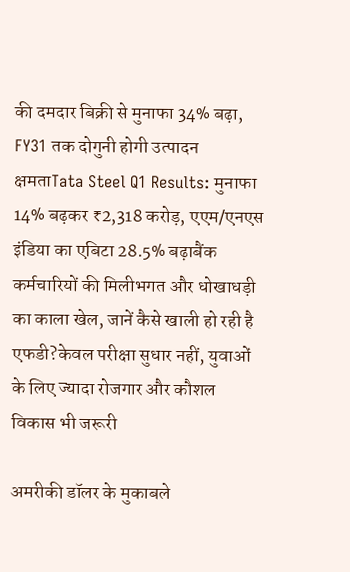की दमदार बिक्री से मुनाफा 34% बढ़ा, FY31 तक दोगुनी होगी उत्पादन क्षमताTata Steel Q1 Results: मुनाफा 14% बढ़कर ₹2,318 करोड़, एएम/एनएस इंडिया का एबिटा 28.5% बढ़ाबैंक कर्मचारियों की मिलीभगत और धोखाधड़ी का काला खेल, जानें कैसे खाली हो रही है एफडी?केवल परीक्षा सुधार नहीं, युवाओं के लिए ज्यादा रोजगार और कौशल विकास भी जरूरी

अमरीकी डॉलर के मुकाबले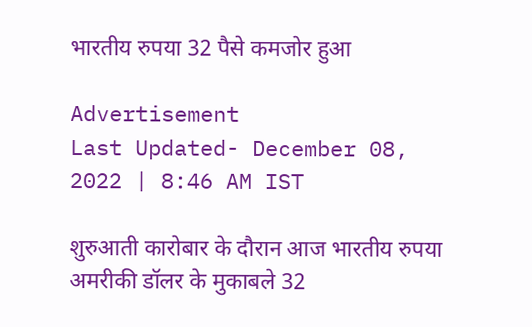भारतीय रुपया 32 पैसे कमजोर हुआ

Advertisement
Last Updated- December 08, 2022 | 8:46 AM IST

शुरुआती कारोबार के दौरान आज भारतीय रुपया अमरीकी डॉलर के मुकाबले 32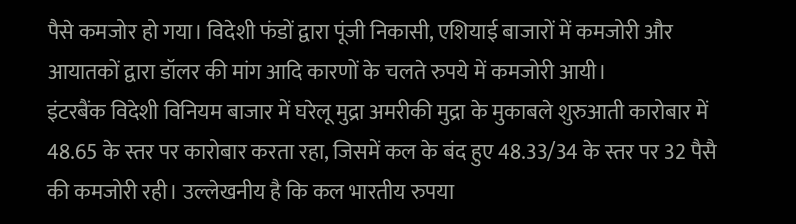पैसे कमजोर हो गया। विदेशी फंडों द्वारा पूंजी निकासी, एशियाई बाजारों में कमजोरी और आयातकों द्वारा डॉलर की मांग आदि कारणों के चलते रुपये में कमजोरी आयी।
इंटरबैंक विदेशी विनियम बाजार में घरेलू मुद्रा अमरीकी मुद्रा के मुकाबले शुरुआती कारोबार में 48.65 के स्तर पर कारोबार करता रहा, जिसमें कल के बंद हुए 48.33/34 के स्तर पर 32 पैसै की कमजोरी रही। उल्लेखनीय है कि कल भारतीय रुपया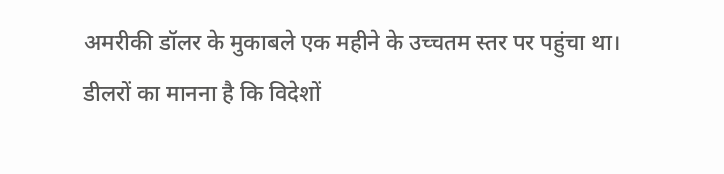अमरीकी डॉलर के मुकाबले एक महीने के उच्चतम स्तर पर पहुंचा था।
डीलरों का मानना है कि विदेशों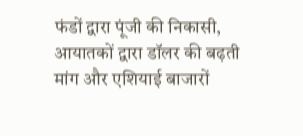फंडों द्वारा पूंजी की निकासी, आयातकों द्वारा डॉलर की बढ़ती मांग और एशियाई बाजारों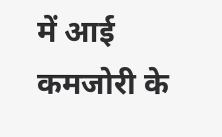में आई कमजोरी के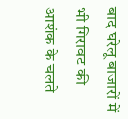बाद घरेलू बाजारों में भी गिरावट की आशंक के चलते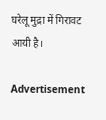घरेलू मुद्रा में गिरावट आयी है।

Advertisement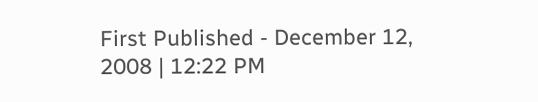First Published - December 12, 2008 | 12:22 PM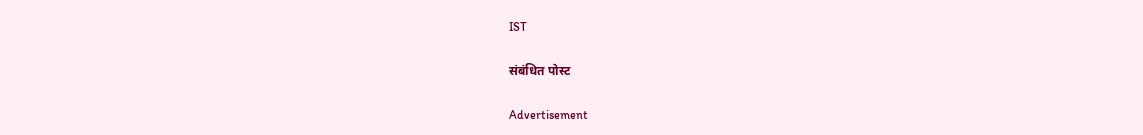IST

संबंधित पोस्ट

Advertisement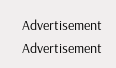Advertisement
Advertisement